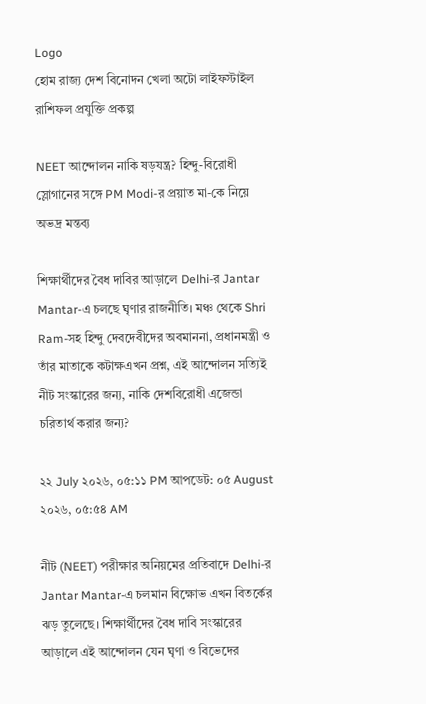Logo
হোম রাজ্য দেশ বিনোদন খেলা অটো লাইফস্টাইল রাশিফল প্রযুক্তি প্রকল্প

NEET আন্দোলন নাকি ষড়যন্ত্র? হিন্দু-বিরোধী স্লোগানের সঙ্গে PM Modi-র প্রয়াত মা-কে নিয়ে অভদ্র মন্তব্য

শিক্ষার্থীদের বৈধ দাবির আড়ালে Delhi-র Jantar Mantar-এ চলছে ঘৃণার রাজনীতি। মঞ্চ থেকে Shri Ram-সহ হিন্দু দেবদেবীদের অবমাননা, প্রধানমন্ত্রী ও তাঁর মাতাকে কটাক্ষএখন প্রশ্ন, এই আন্দোলন সত্যিই নীট সংস্কারের জন্য, নাকি দেশবিরোধী এজেন্ডা চরিতার্থ করার জন্য?

২২ July ২০২৬, ০৫:১১ PM আপডেট: ০৫ August ২০২৬, ০৫:৫৪ AM

নীট (NEET) পরীক্ষার অনিয়মের প্রতিবাদে Delhi-র Jantar Mantar-এ চলমান বিক্ষোভ এখন বিতর্কের ঝড় তুলেছে। শিক্ষার্থীদের বৈধ দাবি সংস্কারের আড়ালে এই আন্দোলন যেন ঘৃণা ও বিভেদের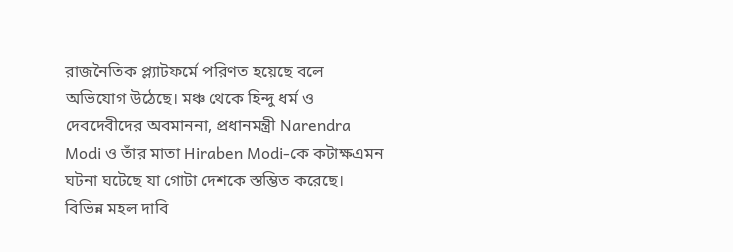রাজনৈতিক প্ল্যাটফর্মে পরিণত হয়েছে বলে অভিযোগ উঠেছে। মঞ্চ থেকে হিন্দু ধর্ম ও দেবদেবীদের অবমাননা, প্রধানমন্ত্রী Narendra Modi ও তাঁর মাতা Hiraben Modi-কে কটাক্ষএমন ঘটনা ঘটেছে যা গোটা দেশকে স্তম্ভিত করেছে। বিভিন্ন মহল দাবি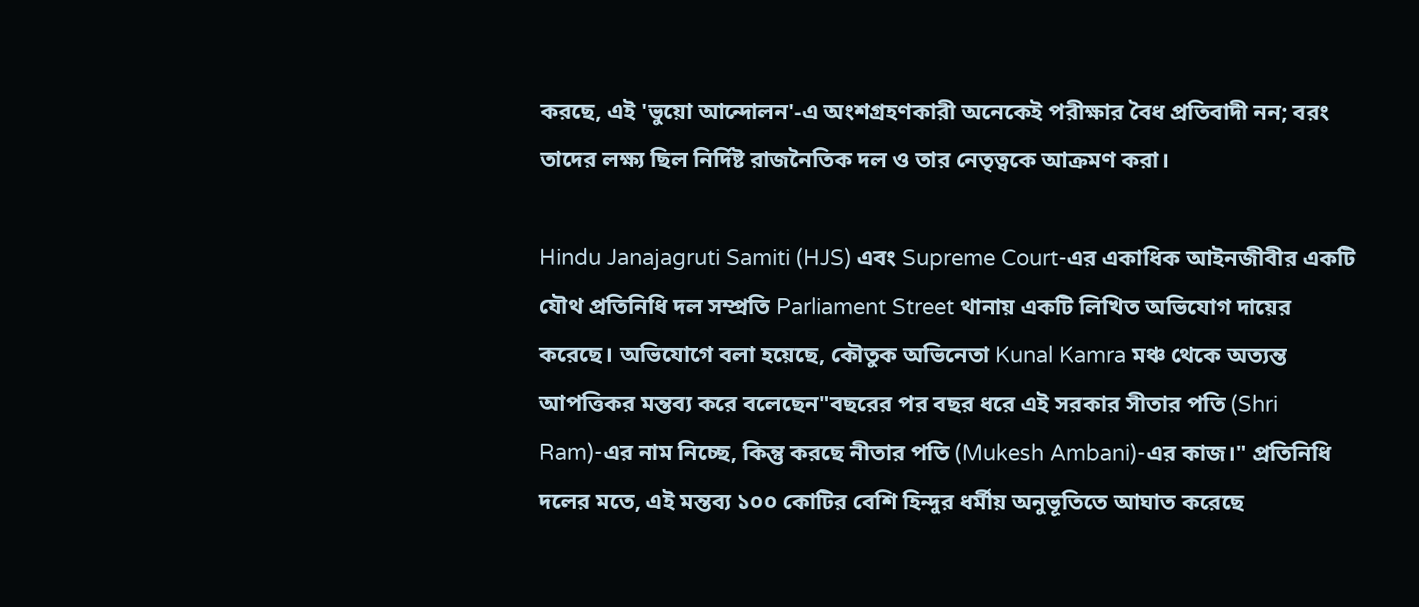করছে, এই 'ভুয়ো আন্দোলন'-এ অংশগ্রহণকারী অনেকেই পরীক্ষার বৈধ প্রতিবাদী নন; বরং তাদের লক্ষ্য ছিল নির্দিষ্ট রাজনৈতিক দল ও তার নেতৃত্বকে আক্রমণ করা।

Hindu Janajagruti Samiti (HJS) এবং Supreme Court-এর একাধিক আইনজীবীর একটি যৌথ প্রতিনিধি দল সম্প্রতি Parliament Street থানায় একটি লিখিত অভিযোগ দায়ের করেছে। অভিযোগে বলা হয়েছে, কৌতুক অভিনেতা Kunal Kamra মঞ্চ থেকে অত্যন্ত আপত্তিকর মন্তব্য করে বলেছেন"বছরের পর বছর ধরে এই সরকার সীতার পতি (Shri Ram)-এর নাম নিচ্ছে, কিন্তু করছে নীতার পতি (Mukesh Ambani)-এর কাজ।" প্রতিনিধি দলের মতে, এই মন্তব্য ১০০ কোটির বেশি হিন্দুর ধর্মীয় অনুভূতিতে আঘাত করেছে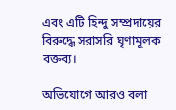এবং এটি হিন্দু সম্প্রদায়ের বিরুদ্ধে সরাসরি ঘৃণামূলক বক্তব্য।

অভিযোগে আরও বলা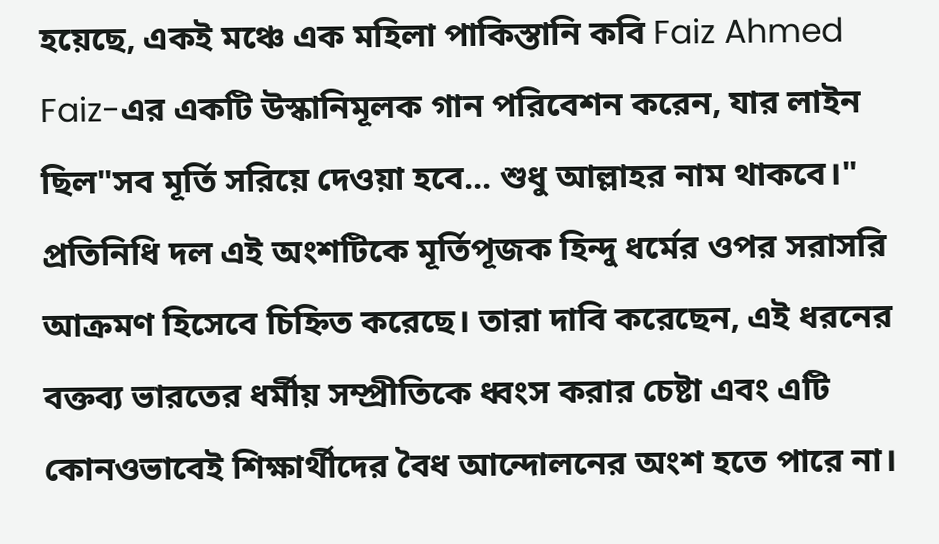হয়েছে, একই মঞ্চে এক মহিলা পাকিস্তানি কবি Faiz Ahmed Faiz-এর একটি উস্কানিমূলক গান পরিবেশন করেন, যার লাইন ছিল"সব মূর্তি সরিয়ে দেওয়া হবে... শুধু আল্লাহর নাম থাকবে।" প্রতিনিধি দল এই অংশটিকে মূর্তিপূজক হিন্দু ধর্মের ওপর সরাসরি আক্রমণ হিসেবে চিহ্নিত করেছে। তারা দাবি করেছেন, এই ধরনের বক্তব্য ভারতের ধর্মীয় সম্প্রীতিকে ধ্বংস করার চেষ্টা এবং এটি কোনওভাবেই শিক্ষার্থীদের বৈধ আন্দোলনের অংশ হতে পারে না।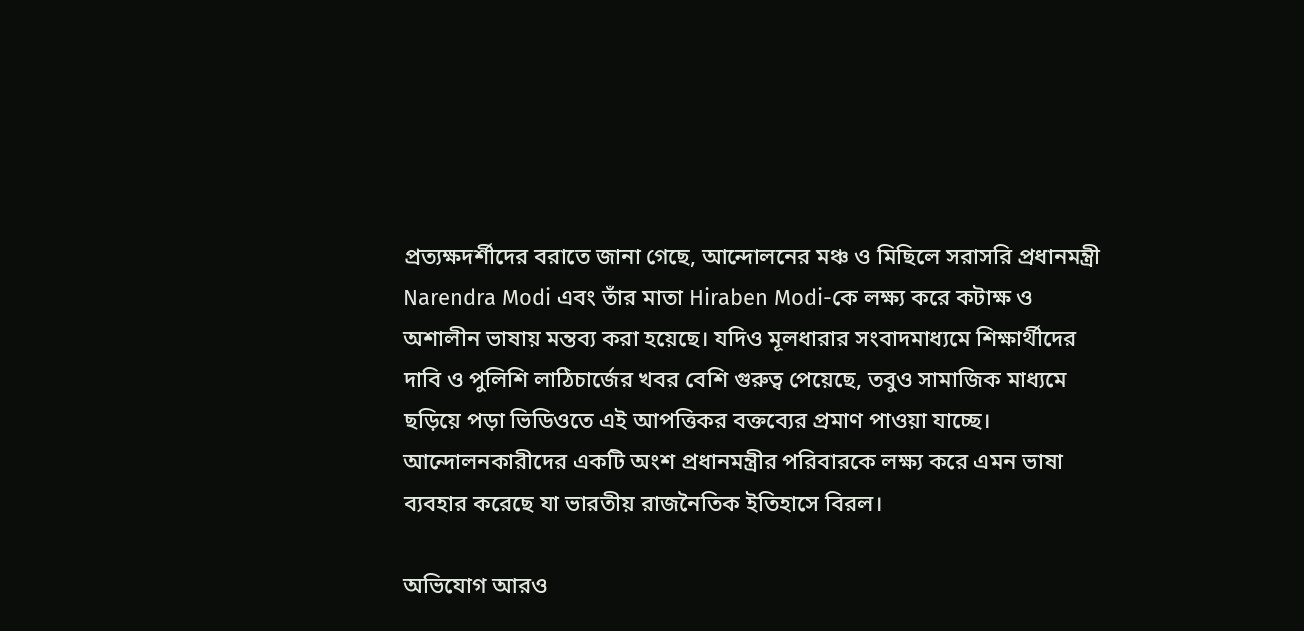প্রত্যক্ষদর্শীদের বরাতে জানা গেছে, আন্দোলনের মঞ্চ ও মিছিলে সরাসরি প্রধানমন্ত্রী Narendra Modi এবং তাঁর মাতা Hiraben Modi-কে লক্ষ্য করে কটাক্ষ ও অশালীন ভাষায় মন্তব্য করা হয়েছে। যদিও মূলধারার সংবাদমাধ্যমে শিক্ষার্থীদের দাবি ও পুলিশি লাঠিচার্জের খবর বেশি গুরুত্ব পেয়েছে, তবুও সামাজিক মাধ্যমে ছড়িয়ে পড়া ভিডিওতে এই আপত্তিকর বক্তব্যের প্রমাণ পাওয়া যাচ্ছে। আন্দোলনকারীদের একটি অংশ প্রধানমন্ত্রীর পরিবারকে লক্ষ্য করে এমন ভাষা ব্যবহার করেছে যা ভারতীয় রাজনৈতিক ইতিহাসে বিরল।

অভিযোগ আরও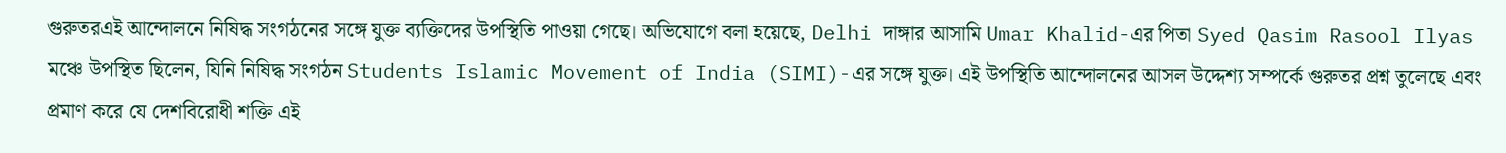গুরুতরএই আন্দোলনে নিষিদ্ধ সংগঠনের সঙ্গে যুক্ত ব্যক্তিদের উপস্থিতি পাওয়া গেছে। অভিযোগে বলা হয়েছে, Delhi দাঙ্গার আসামি Umar Khalid-এর পিতা Syed Qasim Rasool Ilyas মঞ্চে উপস্থিত ছিলেন, যিনি নিষিদ্ধ সংগঠন Students Islamic Movement of India (SIMI)-এর সঙ্গে যুক্ত। এই উপস্থিতি আন্দোলনের আসল উদ্দেশ্য সম্পর্কে গুরুতর প্রশ্ন তুলেছে এবং প্রমাণ করে যে দেশবিরোধী শক্তি এই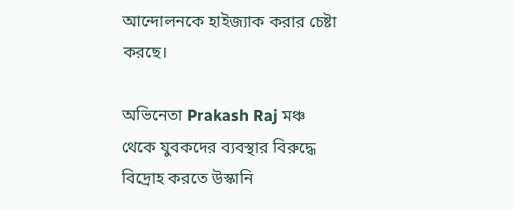আন্দোলনকে হাইজ্যাক করার চেষ্টা করছে।

অভিনেতা Prakash Raj মঞ্চ থেকে যুবকদের ব্যবস্থার বিরুদ্ধে বিদ্রোহ করতে উস্কানি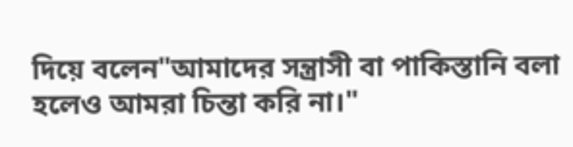দিয়ে বলেন"আমাদের সন্ত্রাসী বা পাকিস্তানি বলা হলেও আমরা চিন্তা করি না।"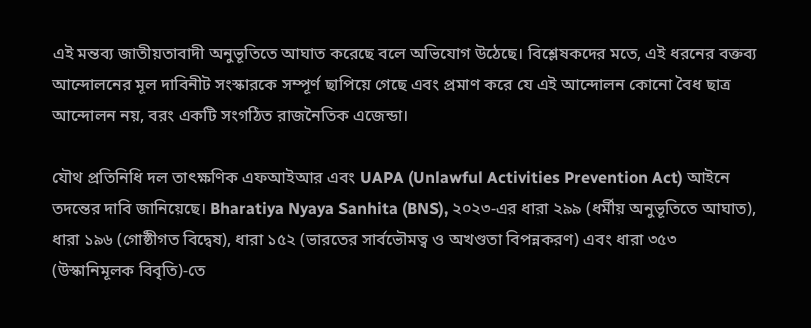এই মন্তব্য জাতীয়তাবাদী অনুভূতিতে আঘাত করেছে বলে অভিযোগ উঠেছে। বিশ্লেষকদের মতে, এই ধরনের বক্তব্য আন্দোলনের মূল দাবিনীট সংস্কারকে সম্পূর্ণ ছাপিয়ে গেছে এবং প্রমাণ করে যে এই আন্দোলন কোনো বৈধ ছাত্র আন্দোলন নয়, বরং একটি সংগঠিত রাজনৈতিক এজেন্ডা।

যৌথ প্রতিনিধি দল তাৎক্ষণিক এফআইআর এবং UAPA (Unlawful Activities Prevention Act) আইনে তদন্তের দাবি জানিয়েছে। Bharatiya Nyaya Sanhita (BNS), ২০২৩-এর ধারা ২৯৯ (ধর্মীয় অনুভূতিতে আঘাত), ধারা ১৯৬ (গোষ্ঠীগত বিদ্বেষ), ধারা ১৫২ (ভারতের সার্বভৌমত্ব ও অখণ্ডতা বিপন্নকরণ) এবং ধারা ৩৫৩ (উস্কানিমূলক বিবৃতি)-তে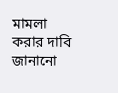মামলা করার দাবি জানানো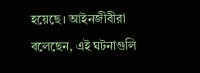হয়েছে। আইনজীবীরা বলেছেন, এই ঘটনাগুলি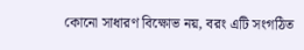কোনো সাধারণ বিক্ষোভ নয়, বরং এটি সংগঠিত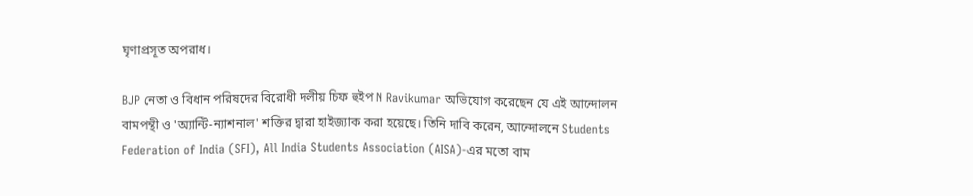ঘৃণাপ্রসূত অপরাধ।

BJP নেতা ও বিধান পরিষদের বিরোধী দলীয় চিফ হুইপ N Ravikumar অভিযোগ করেছেন যে এই আন্দোলন বামপন্থী ও 'অ্যান্টি-ন্যাশনাল' শক্তির দ্বারা হাইজ্যাক করা হয়েছে। তিনি দাবি করেন, আন্দোলনে Students Federation of India (SFI), All India Students Association (AISA)-এর মতো বাম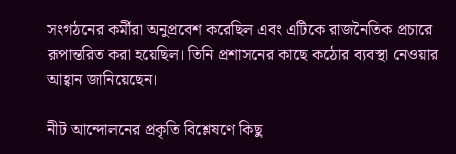সংগঠনের কর্মীরা অনুপ্রবেশ করেছিল এবং এটিকে রাজনৈতিক প্রচারে রূপান্তরিত করা হয়েছিল। তিনি প্রশাসনের কাছে কঠোর ব্যবস্থা নেওয়ার আহ্বান জানিয়েছেন।

নীট আন্দোলনের প্রকৃতি বিশ্লেষণে কিছু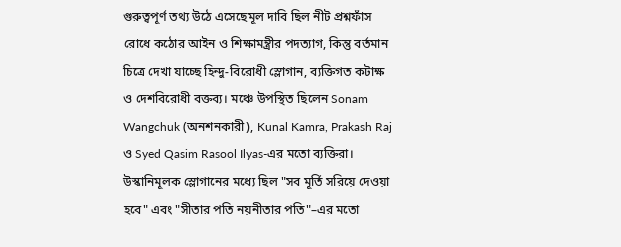গুরুত্বপূর্ণ তথ্য উঠে এসেছেমূল দাবি ছিল নীট প্রশ্নফাঁস রোধে কঠোর আইন ও শিক্ষামন্ত্রীর পদত্যাগ, কিন্তু বর্তমান চিত্রে দেখা যাচ্ছে হিন্দু-বিরোধী স্লোগান, ব্যক্তিগত কটাক্ষ ও দেশবিরোধী বক্তব্য। মঞ্চে উপস্থিত ছিলেন Sonam Wangchuk (অনশনকারী), Kunal Kamra, Prakash Raj ও Syed Qasim Rasool Ilyas-এর মতো ব্যক্তিরা। উস্কানিমূলক স্লোগানের মধ্যে ছিল "সব মূর্তি সরিয়ে দেওয়া হবে" এবং "সীতার পতি নয়নীতার পতি"–এর মতো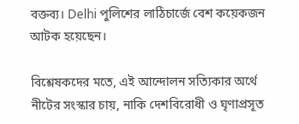বক্তব্য। Delhi পুলিশের লাঠিচার্জে বেশ কয়েকজন আটক হয়েছেন।

বিশ্লেষকদের মতে, এই আন্দোলন সত্যিকার অর্থে নীটের সংস্কার চায়, নাকি দেশবিরোধী ও ঘৃণাপ্রসূত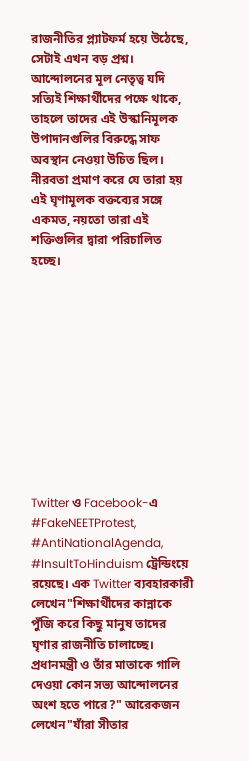রাজনীতির প্ল্যাটফর্ম হয়ে উঠেছে, সেটাই এখন বড় প্রশ্ন। আন্দোলনের মূল নেতৃত্ব যদি সত্যিই শিক্ষার্থীদের পক্ষে থাকে, তাহলে তাদের এই উস্কানিমূলক উপাদানগুলির বিরুদ্ধে সাফ অবস্থান নেওয়া উচিত ছিল। নীরবতা প্রমাণ করে যে তারা হয় এই ঘৃণামূলক বক্তব্যের সঙ্গে একমত, নয়তো তারা এই শক্তিগুলির দ্বারা পরিচালিত হচ্ছে।











Twitter ও Facebook-এ #FakeNEETProtest, #AntiNationalAgenda, #InsultToHinduism ট্রেন্ডিংয়ে রয়েছে। এক Twitter ব্যবহারকারী লেখেন"শিক্ষার্থীদের কান্নাকে পুঁজি করে কিছু মানুষ তাদের ঘৃণার রাজনীতি চালাচ্ছে। প্রধানমন্ত্রী ও তাঁর মাতাকে গালি দেওয়া কোন সভ্য আন্দোলনের অংশ হতে পারে?" আরেকজন লেখেন"যাঁরা সীতার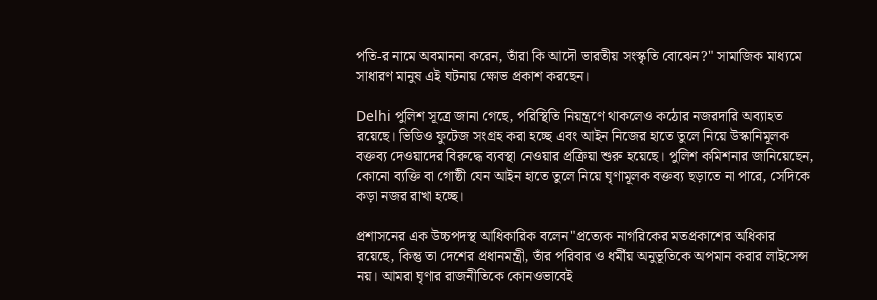পতি-র নামে অবমাননা করেন, তাঁরা কি আদৌ ভারতীয় সংস্কৃতি বোঝেন?" সামাজিক মাধ্যমে সাধারণ মানুষ এই ঘটনায় ক্ষোভ প্রকাশ করছেন।

Delhi পুলিশ সূত্রে জানা গেছে, পরিস্থিতি নিয়ন্ত্রণে থাকলেও কঠোর নজরদারি অব্যাহত রয়েছে। ভিডিও ফুটেজ সংগ্রহ করা হচ্ছে এবং আইন নিজের হাতে তুলে নিয়ে উস্কানিমূলক বক্তব্য দেওয়াদের বিরুদ্ধে ব্যবস্থা নেওয়ার প্রক্রিয়া শুরু হয়েছে। পুলিশ কমিশনার জানিয়েছেন, কোনো ব্যক্তি বা গোষ্ঠী যেন আইন হাতে তুলে নিয়ে ঘৃণামূলক বক্তব্য ছড়াতে না পারে, সেদিকে কড়া নজর রাখা হচ্ছে।

প্রশাসনের এক উচ্চপদস্থ আধিকারিক বলেন"প্রত্যেক নাগরিকের মতপ্রকাশের অধিকার রয়েছে, কিন্তু তা দেশের প্রধানমন্ত্রী, তাঁর পরিবার ও ধর্মীয় অনুভূতিকে অপমান করার লাইসেন্স নয়। আমরা ঘৃণার রাজনীতিকে কোনওভাবেই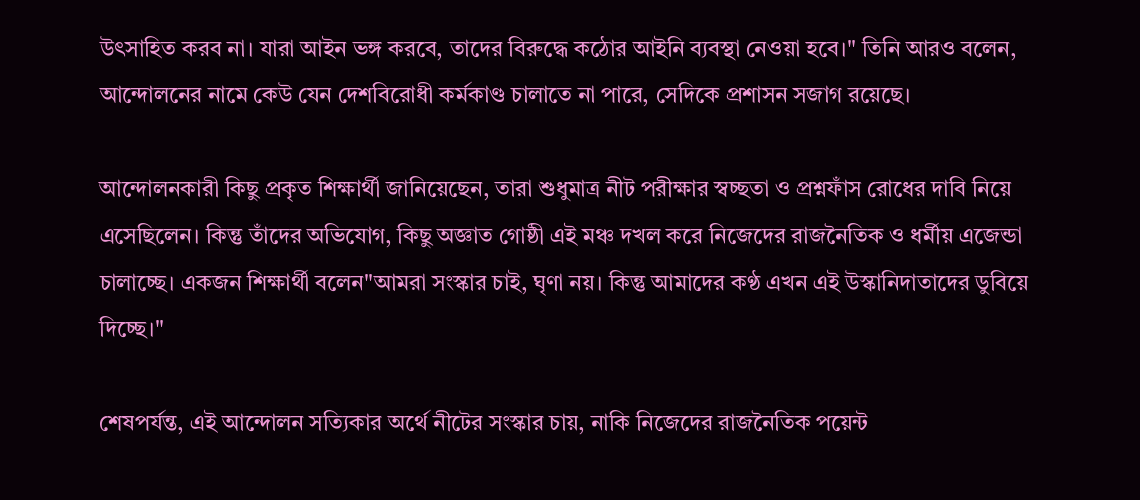উৎসাহিত করব না। যারা আইন ভঙ্গ করবে, তাদের বিরুদ্ধে কঠোর আইনি ব্যবস্থা নেওয়া হবে।" তিনি আরও বলেন, আন্দোলনের নামে কেউ যেন দেশবিরোধী কর্মকাণ্ড চালাতে না পারে, সেদিকে প্রশাসন সজাগ রয়েছে।

আন্দোলনকারী কিছু প্রকৃত শিক্ষার্থী জানিয়েছেন, তারা শুধুমাত্র নীট পরীক্ষার স্বচ্ছতা ও প্রশ্নফাঁস রোধের দাবি নিয়ে এসেছিলেন। কিন্তু তাঁদের অভিযোগ, কিছু অজ্ঞাত গোষ্ঠী এই মঞ্চ দখল করে নিজেদের রাজনৈতিক ও ধর্মীয় এজেন্ডা চালাচ্ছে। একজন শিক্ষার্থী বলেন"আমরা সংস্কার চাই, ঘৃণা নয়। কিন্তু আমাদের কণ্ঠ এখন এই উস্কানিদাতাদের ডুবিয়ে দিচ্ছে।"

শেষপর্যন্ত, এই আন্দোলন সত্যিকার অর্থে নীটের সংস্কার চায়, নাকি নিজেদের রাজনৈতিক পয়েন্ট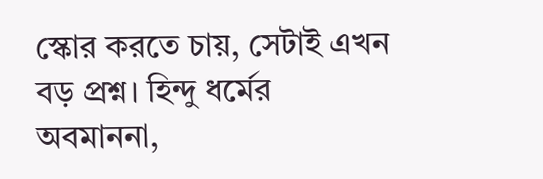স্কোর করতে চায়, সেটাই এখন বড় প্রশ্ন। হিন্দু ধর্মের অবমাননা,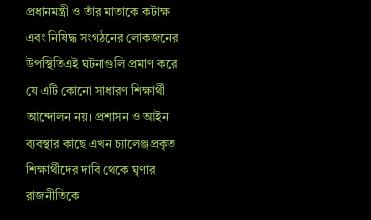প্রধানমন্ত্রী ও তাঁর মাতাকে কটাক্ষ এবং নিষিদ্ধ সংগঠনের লোকজনের উপস্থিতিএই ঘটনাগুলি প্রমাণ করে যে এটি কোনো সাধারণ শিক্ষার্থী আন্দোলন নয়। প্রশাসন ও আইন ব্যবস্থার কাছে এখন চ্যালেঞ্জপ্রকৃত শিক্ষার্থীদের দাবি থেকে ঘৃণার রাজনীতিকে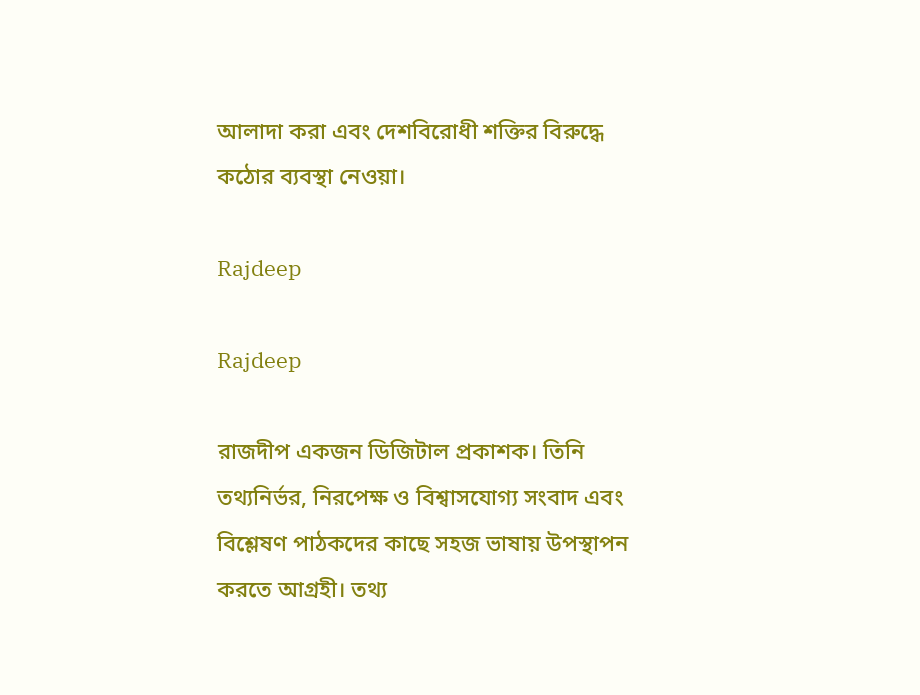আলাদা করা এবং দেশবিরোধী শক্তির বিরুদ্ধে কঠোর ব্যবস্থা নেওয়া।

Rajdeep

Rajdeep

রাজদীপ একজন ডিজিটাল প্রকাশক। তিনি তথ্যনির্ভর, নিরপেক্ষ ও বিশ্বাসযোগ্য সংবাদ এবং বিশ্লেষণ পাঠকদের কাছে সহজ ভাষায় উপস্থাপন করতে আগ্রহী। তথ্য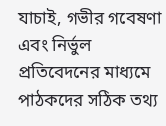যাচাই, গভীর গবেষণা এবং নির্ভুল প্রতিবেদনের মাধ্যমে পাঠকদের সঠিক তথ্য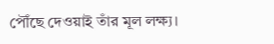পৌঁছে দেওয়াই তাঁর মূল লক্ষ্য।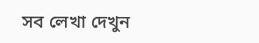সব লেখা দেখুন